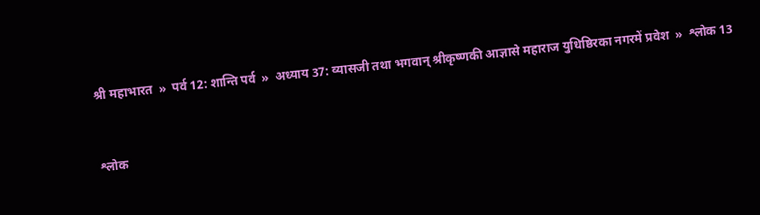श्री महाभारत  »  पर्व 12: शान्ति पर्व  »  अध्याय 37: व्यासजी तथा भगवान् श्रीकृष्णकी आज्ञासे महाराज युधिष्ठिरका नगरमें प्रवेश  »  श्लोक 13


श्लोक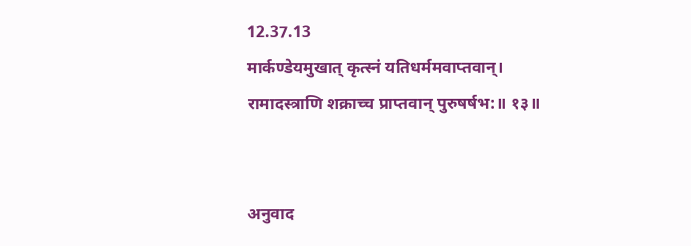12.37.13
मार्कण्डेयमुखात् कृत्स्नं यतिधर्ममवाप्तवान्।
रामादस्त्राणि शक्राच्च प्राप्तवान् पुरुषर्षभ:॥ १३॥


अनुवाद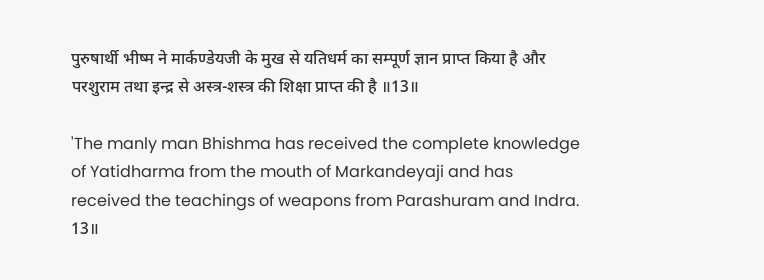पुरुषार्थी भीष्म ने मार्कण्डेयजी के मुख से यतिधर्म का सम्पूर्ण ज्ञान प्राप्त किया है और परशुराम तथा इन्द्र से अस्त्र-शस्त्र की शिक्षा प्राप्त की है ॥13॥

'The manly man Bhishma has received the complete knowledge of Yatidharma from the mouth of Markandeyaji and has received the teachings of weapons from Parashuram and Indra. 13॥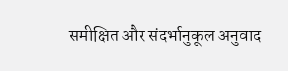समीक्षित और संदर्भानुकूल अनुवाद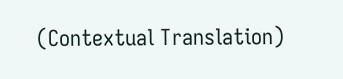(Contextual Translation)